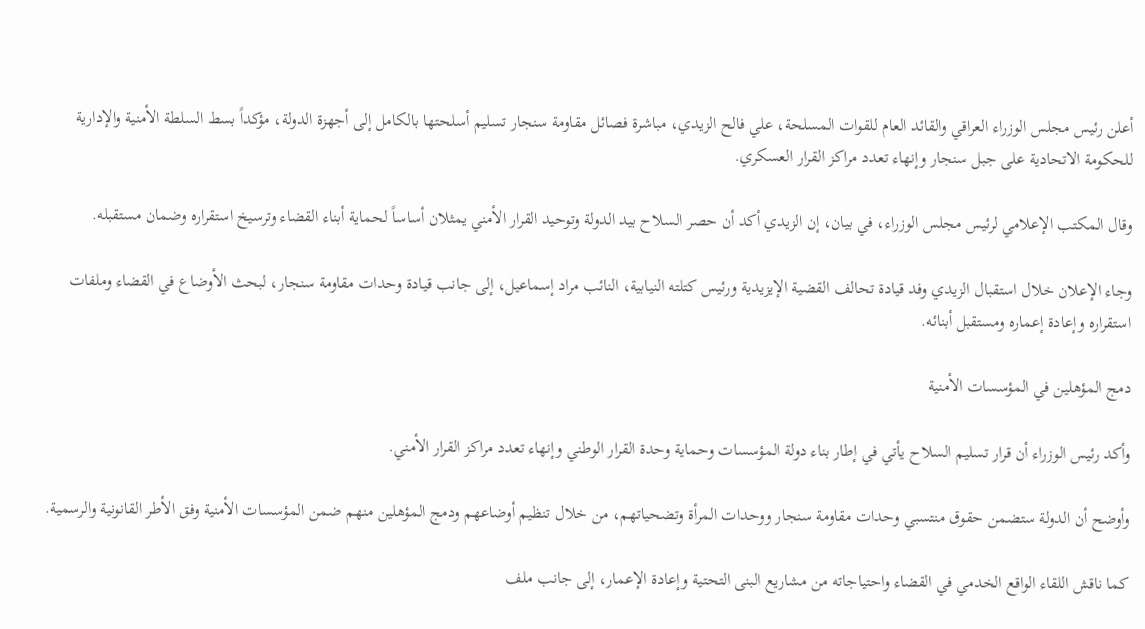أعلن رئيس مجلس الوزراء العراقي والقائد العام للقوات المسلحة، علي فالح الزيدي، مباشرة فصائل مقاومة سنجار تسليم أسلحتها بالكامل إلى أجهزة الدولة، مؤكداً بسط السلطة الأمنية والإدارية للحكومة الاتحادية على جبل سنجار وإنهاء تعدد مراكز القرار العسكري.

وقال المكتب الإعلامي لرئيس مجلس الوزراء، في بيان، إن الزيدي أكد أن حصر السلاح بيد الدولة وتوحيد القرار الأمني يمثلان أساساً لحماية أبناء القضاء وترسيخ استقراره وضمان مستقبله.

وجاء الإعلان خلال استقبال الزيدي وفد قيادة تحالف القضية الإيزيدية ورئيس كتلته النيابية، النائب مراد إسماعيل، إلى جانب قيادة وحدات مقاومة سنجار، لبحث الأوضاع في القضاء وملفات استقراره وإعادة إعماره ومستقبل أبنائه.

دمج المؤهلين في المؤسسات الأمنية

وأكد رئيس الوزراء أن قرار تسليم السلاح يأتي في إطار بناء دولة المؤسسات وحماية وحدة القرار الوطني وإنهاء تعدد مراكز القرار الأمني.

وأوضح أن الدولة ستضمن حقوق منتسبي وحدات مقاومة سنجار ووحدات المرأة وتضحياتهم، من خلال تنظيم أوضاعهم ودمج المؤهلين منهم ضمن المؤسسات الأمنية وفق الأطر القانونية والرسمية.

كما ناقش اللقاء الواقع الخدمي في القضاء واحتياجاته من مشاريع البنى التحتية وإعادة الإعمار، إلى جانب ملف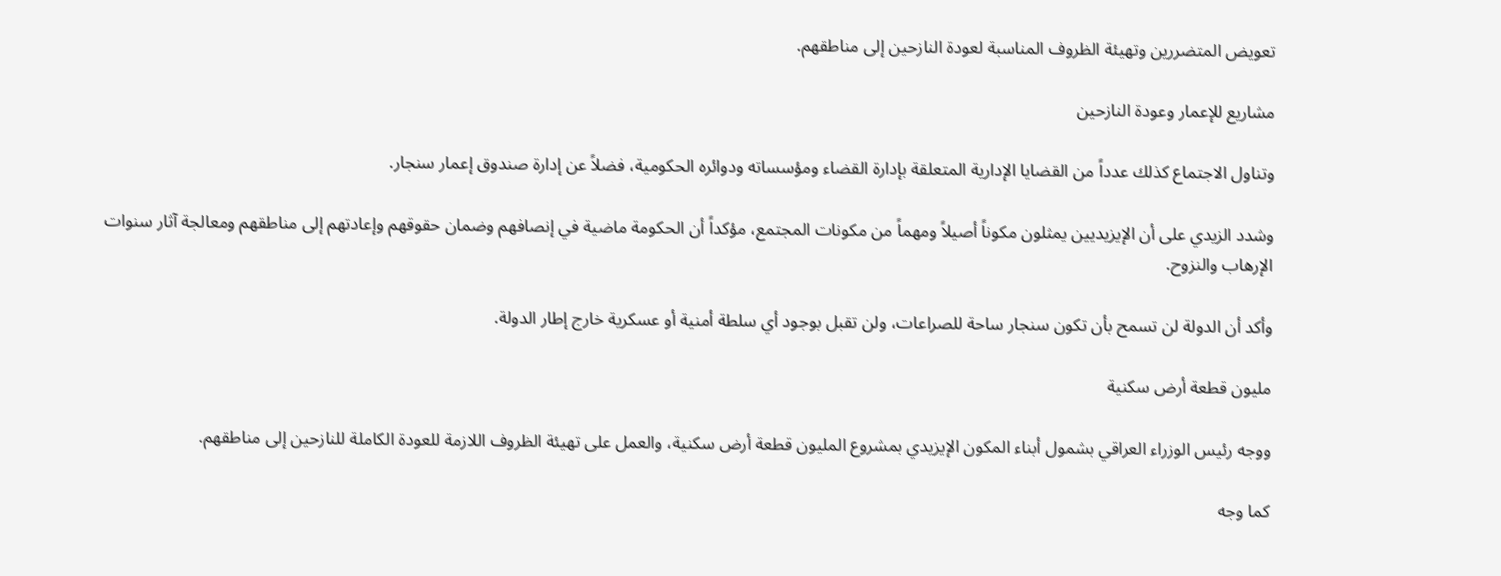تعويض المتضررين وتهيئة الظروف المناسبة لعودة النازحين إلى مناطقهم.

مشاريع للإعمار وعودة النازحين

وتناول الاجتماع كذلك عدداً من القضايا الإدارية المتعلقة بإدارة القضاء ومؤسساته ودوائره الحكومية، فضلاً عن إدارة صندوق إعمار سنجار.

وشدد الزيدي على أن الإيزيديين يمثلون مكوناً أصيلاً ومهماً من مكونات المجتمع، مؤكداً أن الحكومة ماضية في إنصافهم وضمان حقوقهم وإعادتهم إلى مناطقهم ومعالجة آثار سنوات الإرهاب والنزوح.

وأكد أن الدولة لن تسمح بأن تكون سنجار ساحة للصراعات، ولن تقبل بوجود أي سلطة أمنية أو عسكرية خارج إطار الدولة.

مليون قطعة أرض سكنية

ووجه رئيس الوزراء العراقي بشمول أبناء المكون الإيزيدي بمشروع المليون قطعة أرض سكنية، والعمل على تهيئة الظروف اللازمة للعودة الكاملة للنازحين إلى مناطقهم.

كما وجه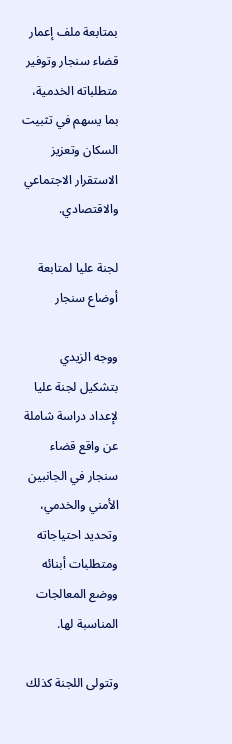بمتابعة ملف إعمار قضاء سنجار وتوفير متطلباته الخدمية، بما يسهم في تثبيت السكان وتعزيز الاستقرار الاجتماعي والاقتصادي.

لجنة عليا لمتابعة أوضاع سنجار

ووجه الزيدي بتشكيل لجنة عليا لإعداد دراسة شاملة عن واقع قضاء سنجار في الجانبين الأمني والخدمي، وتحديد احتياجاته ومتطلبات أبنائه ووضع المعالجات المناسبة لها.

وتتولى اللجنة كذلك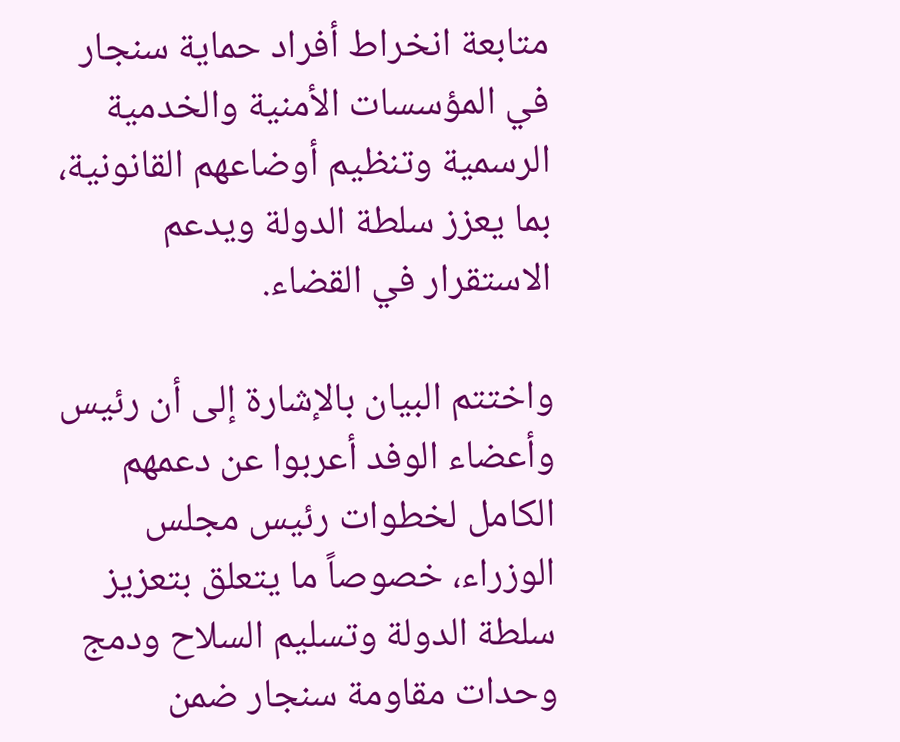متابعة انخراط أفراد حماية سنجار في المؤسسات الأمنية والخدمية الرسمية وتنظيم أوضاعهم القانونية، بما يعزز سلطة الدولة ويدعم الاستقرار في القضاء.

واختتم البيان بالإشارة إلى أن رئيس وأعضاء الوفد أعربوا عن دعمهم الكامل لخطوات رئيس مجلس الوزراء، خصوصاً ما يتعلق بتعزيز سلطة الدولة وتسليم السلاح ودمج وحدات مقاومة سنجار ضمن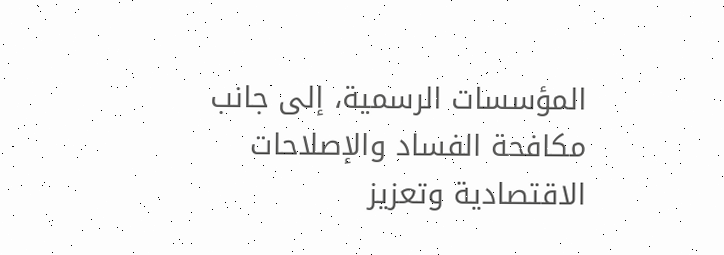المؤسسات الرسمية، إلى جانب مكافحة الفساد والإصلاحات الاقتصادية وتعزيز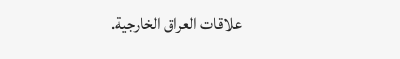علاقات العراق الخارجية.